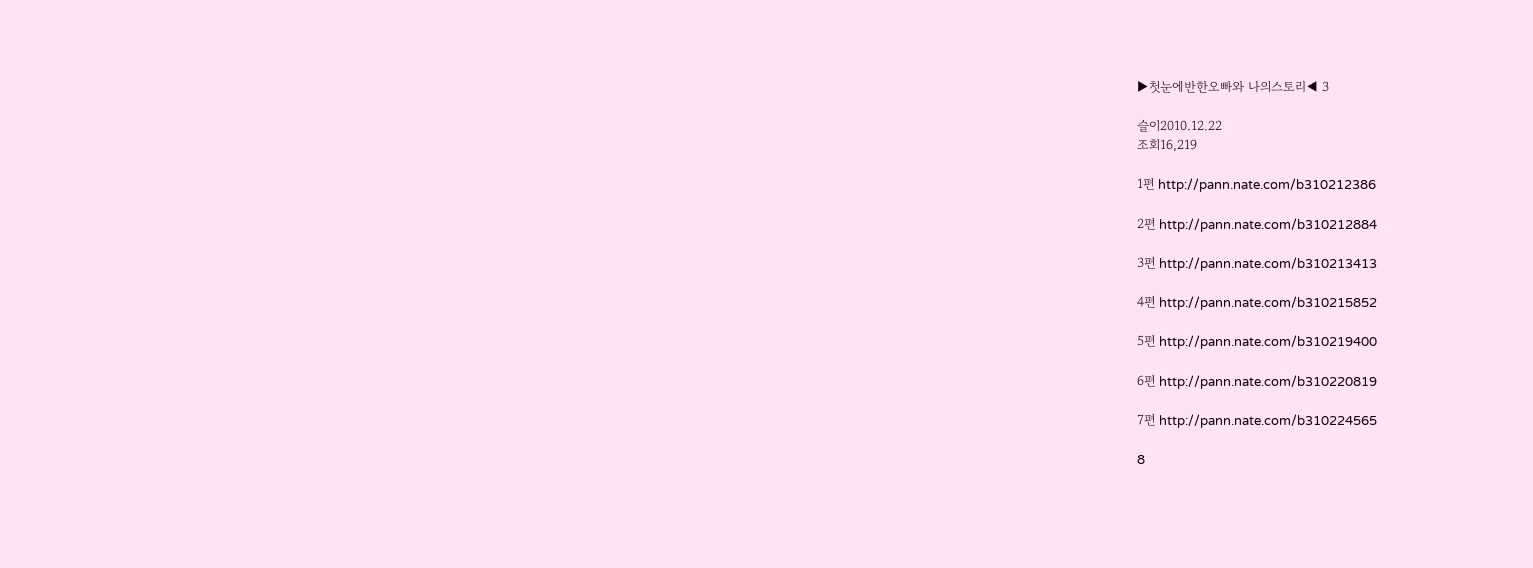▶첫눈에반한오빠와 나의스토리◀ 3

슬이2010.12.22
조회16,219

1편 http://pann.nate.com/b310212386

2편 http://pann.nate.com/b310212884

3편 http://pann.nate.com/b310213413

4편 http://pann.nate.com/b310215852

5편 http://pann.nate.com/b310219400

6편 http://pann.nate.com/b310220819

7편 http://pann.nate.com/b310224565

8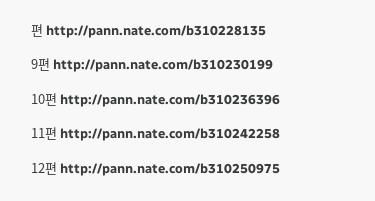편 http://pann.nate.com/b310228135

9편 http://pann.nate.com/b310230199

10편 http://pann.nate.com/b310236396

11편 http://pann.nate.com/b310242258

12편 http://pann.nate.com/b310250975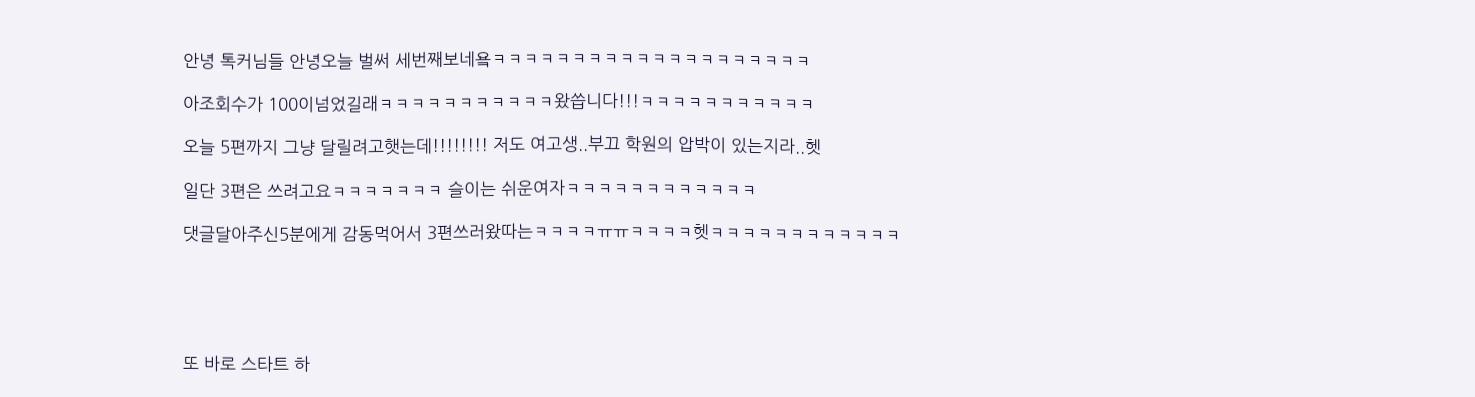안녕 톡커님들 안녕오늘 벌써 세번째보네욬ㅋㅋㅋㅋㅋㅋㅋㅋㅋㅋㅋㅋㅋㅋㅋㅋㅋㅋㅋㅋ

아조회수가 100이넘었길래ㅋㅋㅋㅋㅋㅋㅋㅋㅋㅋㅋ왔씁니다!!!ㅋㅋㅋㅋㅋㅋㅋㅋㅋㅋㅋ

오늘 5편까지 그냥 달릴려고햇는데!!!!!!!! 저도 여고생..부끄 학원의 압박이 있는지라..헷

일단 3편은 쓰려고요ㅋㅋㅋㅋㅋㅋㅋ 슬이는 쉬운여자ㅋㅋㅋㅋㅋㅋㅋㅋㅋㅋㅋㅋ

댓글달아주신5분에게 감동먹어서 3편쓰러왔따는ㅋㅋㅋㅋㅠㅠㅋㅋㅋㅋ헷ㅋㅋㅋㅋㅋㅋㅋㅋㅋㅋㅋㅋ





또 바로 스타트 하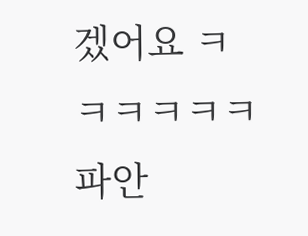겠어요 ㅋㅋㅋㅋㅋㅋ파안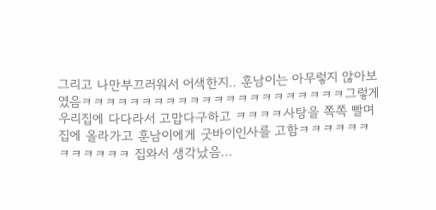그리고 나만부끄러워서 어색한지.. 훈남이는 아무렇지 않아보였음ㅋㅋㅋㅋㅋㅋㅋㅋㅋㅋㅋㅋㅋㅋㅋㅋㅋㅋㅋㅋㅋㅋ그렇게 우리집에 다다라서 고맙다구하고 ㅋㅋㅋㅋ사탕을 쪽쪽 빨며 집에 올라가고 훈남이에게 굿바이인사를 고함ㅋㅋㅋㅋㅋㅋㅋㅋㅋㅋㅋㅋ 집와서 생각났음...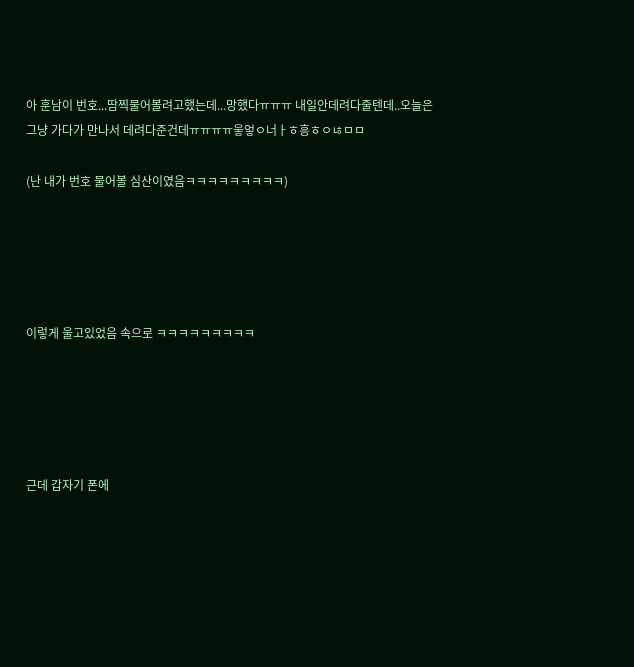아 훈남이 번호...땀찍물어볼려고했는데...망했다ㅠㅠㅠ 내일안데려다줄텐데..오늘은 그냥 가다가 만나서 데려다준건데ㅠㅠㅠㅠ읗엏ㅇ너ㅏㅎ흥ㅎㅇㄶㅁㅁ

(난 내가 번호 물어볼 심산이였음ㅋㅋㅋㅋㅋㅋㅋㅋㅋ)





이렇게 울고있었음 속으로 ㅋㅋㅋㅋㅋㅋㅋㅋㅋ





근데 갑자기 폰에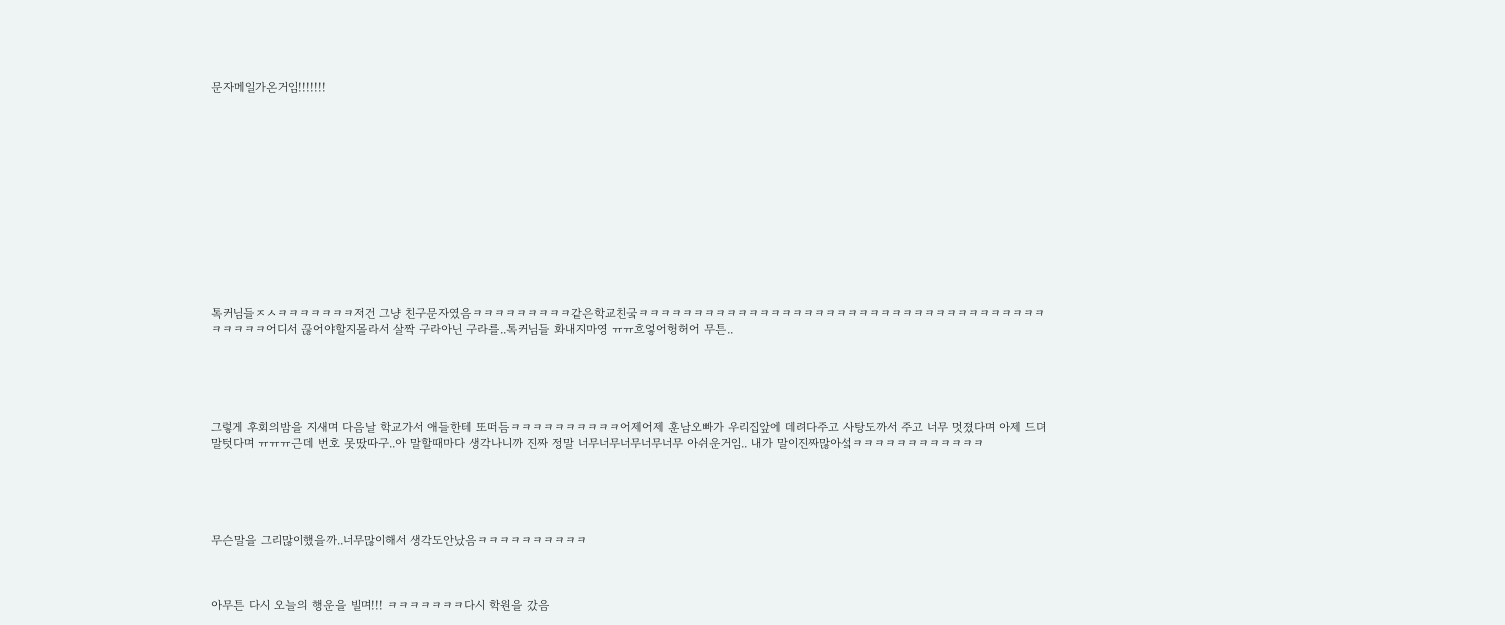문자메일가온거임!!!!!!!













톡커님들ㅈㅅㅋㅋㅋㅋㅋㅋㅋ저건 그냥 친구문자였음ㅋㅋㅋㅋㅋㅋㅋㅋㅋ같은학교친궄ㅋㅋㅋㅋㅋㅋㅋㅋㅋㅋㅋㅋㅋㅋㅋㅋㅋㅋㅋㅋㅋㅋㅋㅋㅋㅋㅋㅋㅋㅋㅋㅋㅋㅋㅋㅋㅋㅋㅋㅋㅋㅋ어디서 끊어야할지몰라서 살짝 구라아닌 구라를..톡커님들 화내지마영 ㅠㅠ흐엏어헝허어 무튼..





그렇게 후회의밤을 지새며 다음날 학교가서 애들한테 또떠듬ㅋㅋㅋㅋㅋㅋㅋㅋㅋㅋ어제어제 훈남오빠가 우리집앞에 데려다주고 사탕도까서 주고 너무 멋졌다며 아제 드뎌 말텃다며 ㅠㅠㅠ근데 번호 못땄따구..아 말할때마다 생각나니까 진짜 정말 너무너무너무너무너무 아쉬운거임.. 내가 말이진짜많아섴ㅋㅋㅋㅋㅋㅋㅋㅋㅋㅋㅋㅋ





무슨말을 그리많이했을까..너무많이해서 생각도안났음ㅋㅋㅋㅋㅋㅋㅋㅋㅋㅋ



아무튼 다시 오늘의 행운을 빌며!!! ㅋㅋㅋㅋㅋㅋㅋ다시 학원을 갔음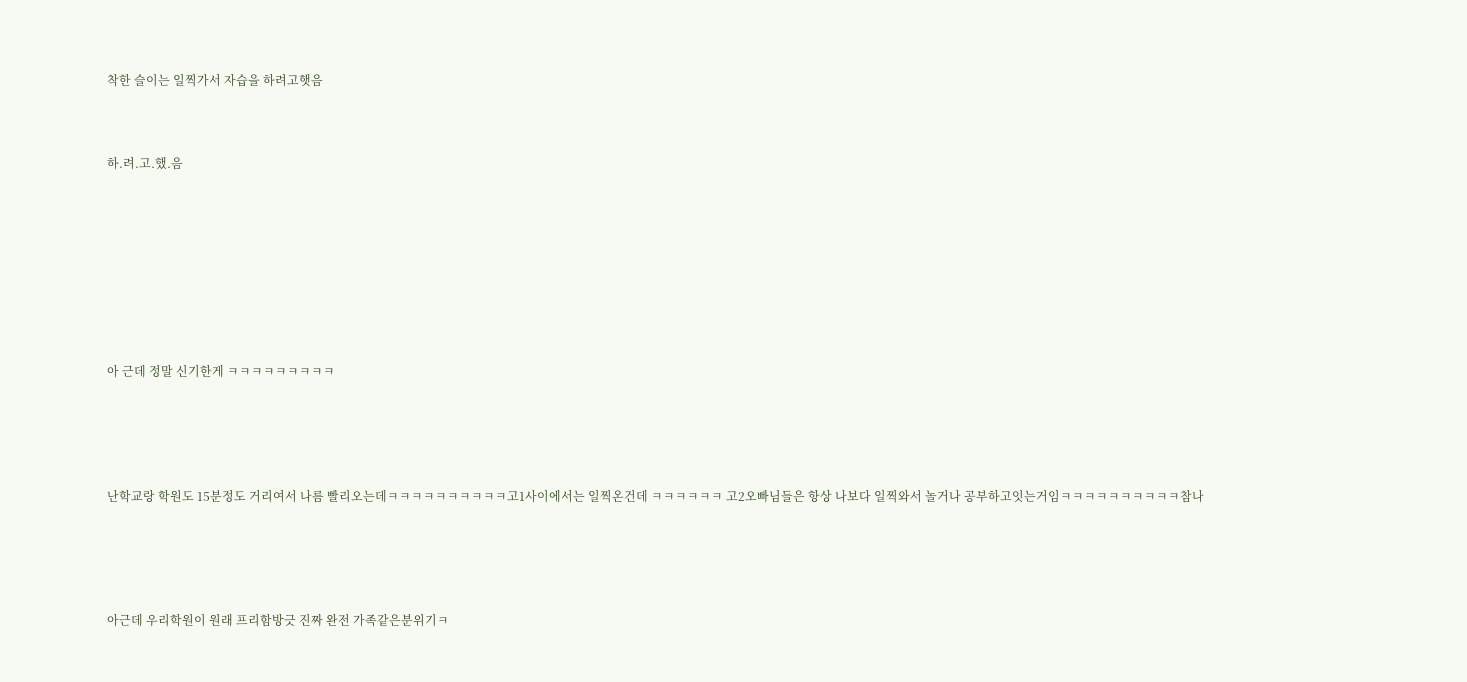착한 슬이는 일찍가서 자습을 하려고햇음



하.려.고.했.음









아 근데 정말 신기한게 ㅋㅋㅋㅋㅋㅋㅋㅋㅋ





난학교랑 학원도 15분정도 거리여서 나름 빨리오는데ㅋㅋㅋㅋㅋㅋㅋㅋㅋㅋ고1사이에서는 일찍온건데 ㅋㅋㅋㅋㅋㅋ 고2오빠님들은 항상 나보다 일찍와서 놀거나 공부하고잇는거임ㅋㅋㅋㅋㅋㅋㅋㅋㅋㅋ참나





아근데 우리학원이 원래 프리함방긋 진짜 완전 가족같은분위기ㅋ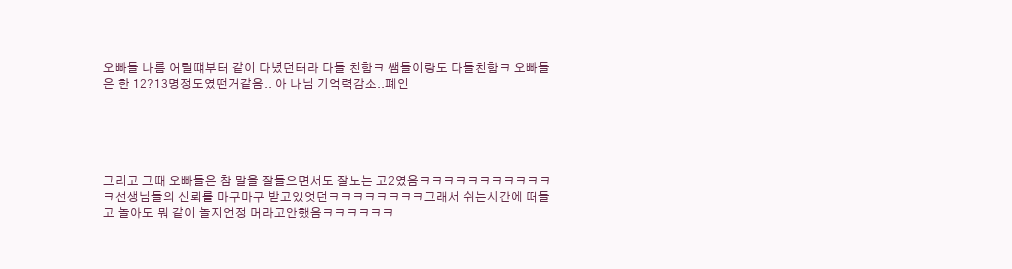오빠들 나름 어릴떄부터 같이 다녔던터라 다들 친함ㅋ 쌤들이랑도 다들친함ㅋ 오빠들은 한 12?13명정도였떤거같음.. 아 나님 기억력감소..폐인





그리고 그때 오빠들은 참 말을 잘들으면서도 잘노는 고2였음ㅋㅋㅋㅋㅋㅋㅋㅋㅋㅋㅋㅋ선생님들의 신뢰를 마구마구 받고있엇던ㅋㅋㅋㅋㅋㅋㅋㅋ그래서 쉬는시간에 떠들고 놀아도 뭐 같이 놀지언정 머라고안했음ㅋㅋㅋㅋㅋㅋ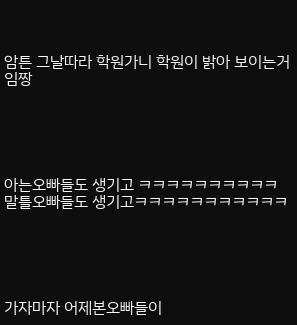암튼 그날따라 학원가니 학원이 밝아 보이는거임짱





아는오빠들도 생기고 ㅋㅋㅋㅋㅋㅋㅋㅋㅋㅋ말틀오빠들도 생기고ㅋㅋㅋㅋㅋㅋㅋㅋㅋㅋㅋ





가자마자 어제본오빠들이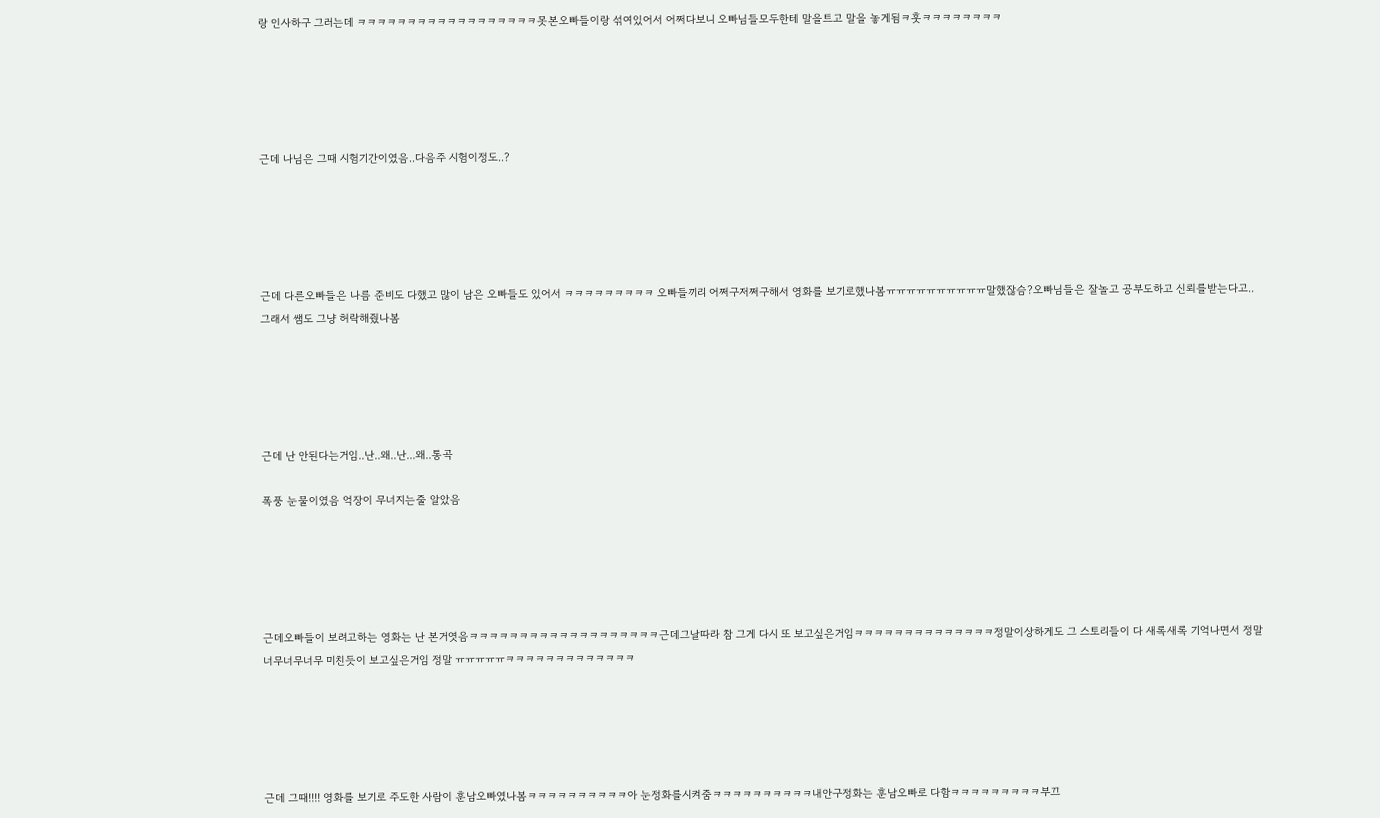랑 인사하구 그러는데 ㅋㅋㅋㅋㅋㅋㅋㅋㅋㅋㅋㅋㅋㅋㅋㅋㅋㅋ못본오빠들이랑 섞여있어서 어쩌다보니 오빠님들모두한테 말을트고 말을 놓게됨ㅋ훗ㅋㅋㅋㅋㅋㅋㅋㅋ





근데 나님은 그때 시험기간이였음..다음주 시험이정도..?





근데 다른오빠들은 나름 준비도 다했고 많이 남은 오빠들도 있어서 ㅋㅋㅋㅋㅋㅋㅋㅋㅋ 오빠들끼리 어쩌구저쩌구해서 영화를 보기로했나봄ㅠㅠㅠㅠㅠㅠㅠㅠㅠㅠ말했잖슴?오빠님들은 잘놀고 공부도하고 신뢰를받는다고.. 그래서 쌤도 그냥 허락해줬나봄





근데 난 안된다는거임..난..왜..난...왜..통곡

폭풍 눈물이였음 억장이 무너지는줄 알았음





근데오빠들이 보려고하는 영화는 난 본거엿음ㅋㅋㅋㅋㅋㅋㅋㅋㅋㅋㅋㅋㅋㅋㅋㅋㅋㅋㅋ근데그날따라 참 그게 다시 또 보고싶은거임ㅋㅋㅋㅋㅋㅋㅋㅋㅋㅋㅋㅋㅋㅋ정말이상하게도 그 스토리들이 다 새록새록 기억나면서 정말너무너무너무 미친듯이 보고싶은거임 정말 ㅠㅠㅠㅠㅠㅋㅋㅋㅋㅋㅋㅋㅋㅋㅋㅋㅋㅋ





근데 그때!!!! 영화를 보기로 주도한 사람이 훈남오빠였나봄ㅋㅋㅋㅋㅋㅋㅋㅋㅋㅋ아 눈정화를시켜줌ㅋㅋㅋㅋㅋㅋㅋㅋㅋㅋ내안구정화는 훈남오빠로 다함ㅋㅋㅋㅋㅋㅋㅋㅋㅋ부끄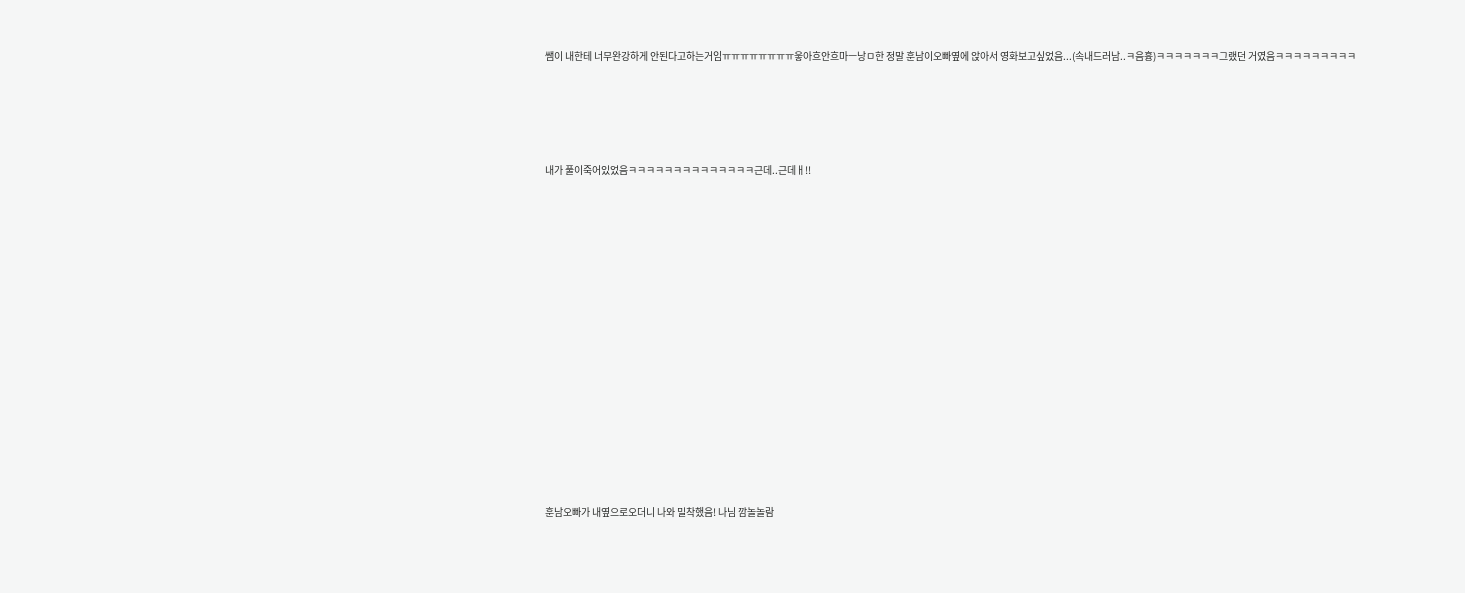쌤이 내한테 너무완강하게 안된다고하는거임ㅠㅠㅠㅠㅠㅠㅠㅠ읗아흐안흐마ㅡ낭ㅁ한 정말 훈남이오빠옆에 앉아서 영화보고싶었음...(속내드러남..ㅋ음흉)ㅋㅋㅋㅋㅋㅋㅋ그랬던 거였음ㅋㅋㅋㅋㅋㅋㅋㅋㅋ





내가 풀이죽어있었음ㅋㅋㅋㅋㅋㅋㅋㅋㅋㅋㅋㅋㅋㅋ근데..근데ㅐ!!

















훈남오빠가 내옆으로오더니 나와 밀착했음! 나님 깜놀놀람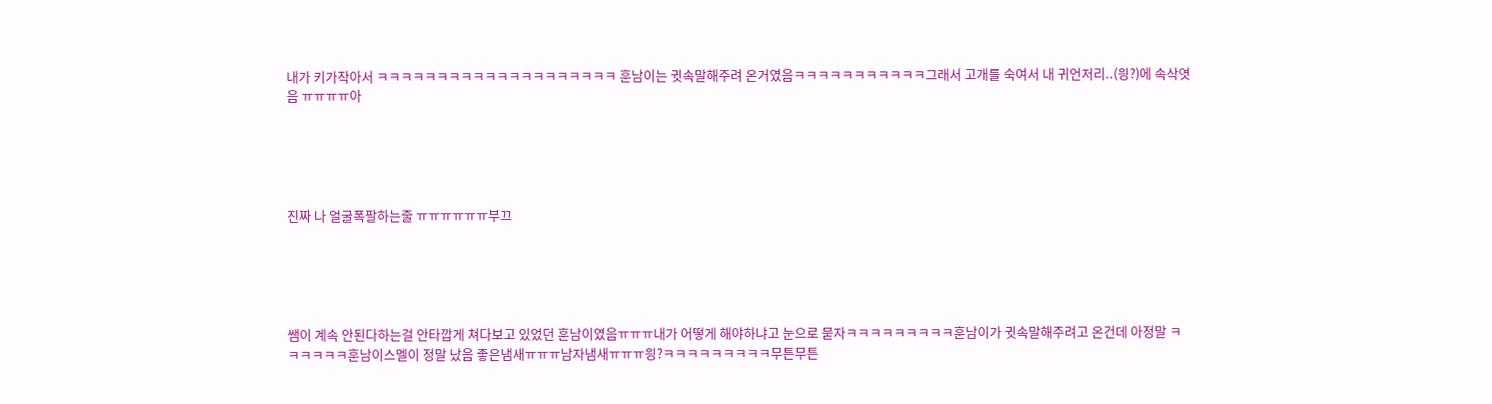내가 키가작아서 ㅋㅋㅋㅋㅋㅋㅋㅋㅋㅋㅋㅋㅋㅋㅋㅋㅋㅋㅋㅋ 훈남이는 귓속말해주려 온거였음ㅋㅋㅋㅋㅋㅋㅋㅋㅋㅋㅋ그래서 고개를 숙여서 내 귀언저리..(읭?)에 속삭엿음 ㅠㅠㅠㅠ아





진짜 나 얼굴폭팔하는줄 ㅠㅠㅠㅠㅠㅠ부끄





쌤이 계속 안된다하는걸 안타깝게 쳐다보고 있었던 훈남이였음ㅠㅠㅠ내가 어떻게 해야하냐고 눈으로 묻자ㅋㅋㅋㅋㅋㅋㅋㅋㅋ훈남이가 귓속말해주려고 온건데 아정말 ㅋㅋㅋㅋㅋㅋ훈남이스멜이 정말 났음 좋은냄새ㅠㅠㅠ남자냄새ㅠㅠㅠ읭?ㅋㅋㅋㅋㅋㅋㅋㅋㅋ무튼무튼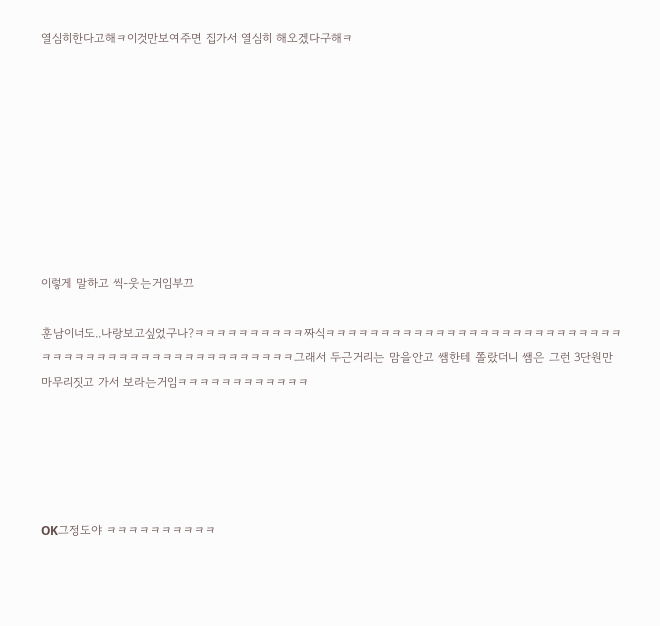열심히한다고해ㅋ이것만보여주면 집가서 열심히 해오겠다구해ㅋ









이렇게 말하고 씩-웃는거임부끄

훈남이너도..나랑보고싶었구나?ㅋㅋㅋㅋㅋㅋㅋㅋㅋㅋ짜식ㅋㅋㅋㅋㅋㅋㅋㅋㅋㅋㅋㅋㅋㅋㅋㅋㅋㅋㅋㅋㅋㅋㅋㅋㅋㅋㅋㅋㅋㅋㅋㅋㅋㅋㅋㅋㅋㅋㅋㅋㅋㅋㅋㅋㅋㅋㅋㅋㅋㅋ그래서 두근거리는 맘을안고 쌤한테 쫄랐더니 쌤은 그런 3단원만 마무리짓고 가서 보라는거임ㅋㅋㅋㅋㅋㅋㅋㅋㅋㅋㅋㅋ





OK그정도야 ㅋㅋㅋㅋㅋㅋㅋㅋㅋㅋ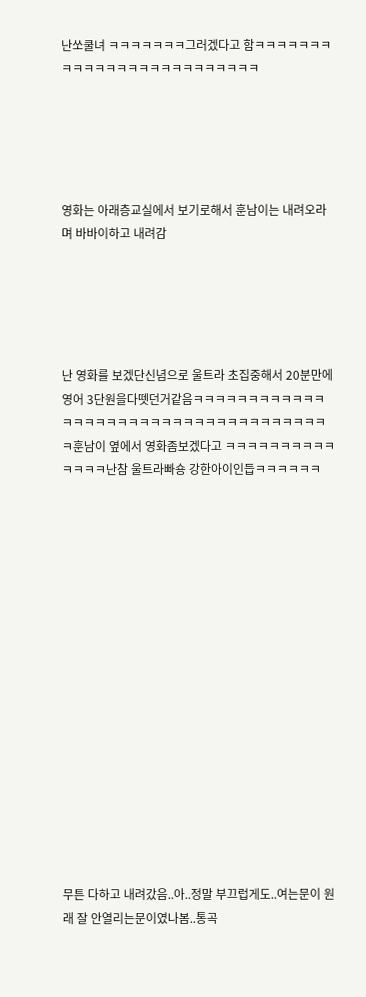난쏘쿨녀 ㅋㅋㅋㅋㅋㅋㅋ그러겠다고 함ㅋㅋㅋㅋㅋㅋㅋㅋㅋㅋㅋㅋㅋㅋㅋㅋㅋㅋㅋㅋㅋㅋㅋㅋㅋ





영화는 아래층교실에서 보기로해서 훈남이는 내려오라며 바바이하고 내려감





난 영화를 보겠단신념으로 울트라 초집중해서 20분만에 영어 3단원을다뗏던거같음ㅋㅋㅋㅋㅋㅋㅋㅋㅋㅋㅋㅋㅋㅋㅋㅋㅋㅋㅋㅋㅋㅋㅋㅋㅋㅋㅋㅋㅋㅋㅋㅋㅋㅋㅋㅋㅋ훈남이 옆에서 영화좀보겠다고 ㅋㅋㅋㅋㅋㅋㅋㅋㅋㅋㅋㅋㅋㅋ난참 울트라빠숑 강한아이인듭ㅋㅋㅋㅋㅋㅋ

















무튼 다하고 내려갔음..아..정말 부끄럽게도..여는문이 원래 잘 안열리는문이였나봄..통곡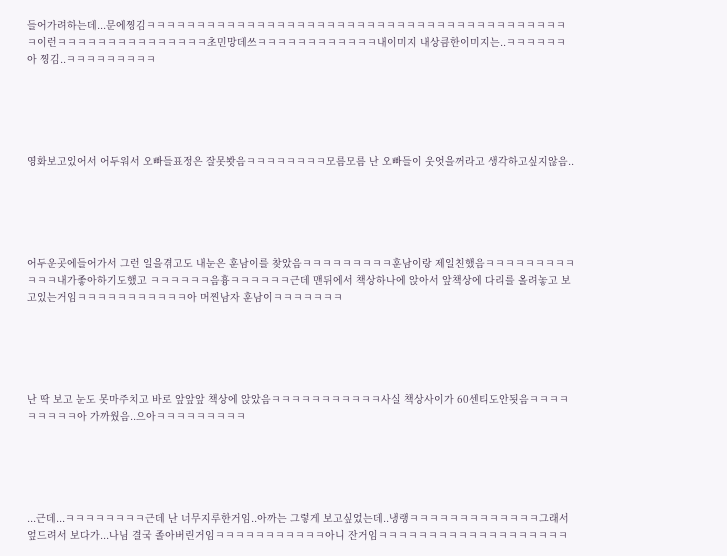들어가려하는데...문에찡김ㅋㅋㅋㅋㅋㅋㅋㅋㅋㅋㅋㅋㅋㅋㅋㅋㅋㅋㅋㅋㅋㅋㅋㅋㅋㅋㅋㅋㅋㅋㅋㅋㅋㅋㅋㅋㅋㅋㅋㅋㅋㅋㅋ이런ㅋㅋㅋㅋㅋㅋㅋㅋㅋㅋㅋㅋㅋㅋㅋ초민망데쓰ㅋㅋㅋㅋㅋㅋㅋㅋㅋㅋㅋㅋ내이미지 내상큼한이미지는..ㅋㅋㅋㅋㅋㅋ아 찡김..ㅋㅋㅋㅋㅋㅋㅋㅋㅋ





영화보고있어서 어두워서 오빠들표정은 잘못봣음ㅋㅋㅋㅋㅋㅋㅋㅋ모름모름 난 오빠들이 웃엇을꺼라고 생각하고싶지않음..





어두운곳에들어가서 그런 일을겪고도 내눈은 훈남이를 찾았음ㅋㅋㅋㅋㅋㅋㅋㅋㅋ훈남이랑 제일친했음ㅋㅋㅋㅋㅋㅋㅋㅋㅋㅋㅋㅋ내가좋아하기도했고 ㅋㅋㅋㅋㅋㅋ음흉ㅋㅋㅋㅋㅋㅋ근데 맨뒤에서 책상하나에 앉아서 앞책상에 다리를 올려놓고 보고있는거임ㅋㅋㅋㅋㅋㅋㅋㅋㅋㅋㅋ아 머찐남자 훈남이ㅋㅋㅋㅋㅋㅋㅋ





난 딱 보고 눈도 못마주치고 바로 앞앞앞 책상에 앉았음ㅋㅋㅋㅋㅋㅋㅋㅋㅋㅋㅋ사실 책상사이가 60센티도안됫음ㅋㅋㅋㅋㅋㅋㅋㅋㅋ아 가까웠음..으아ㅋㅋㅋㅋㅋㅋㅋㅋㅋ





...근데...ㅋㅋㅋㅋㅋㅋㅋㅋ근데 난 너무지루한거임..아까는 그렇게 보고싶었는데..냉랭ㅋㅋㅋㅋㅋㅋㅋㅋㅋㅋㅋㅋㅋ그래서 엎드려서 보다가...나님 결국 졸아버린거임ㅋㅋㅋㅋㅋㅋㅋㅋㅋㅋㅋ아니 잔거임ㅋㅋㅋㅋㅋㅋㅋㅋㅋㅋㅋㅋㅋㅋㅋㅋㅋㅋㅋ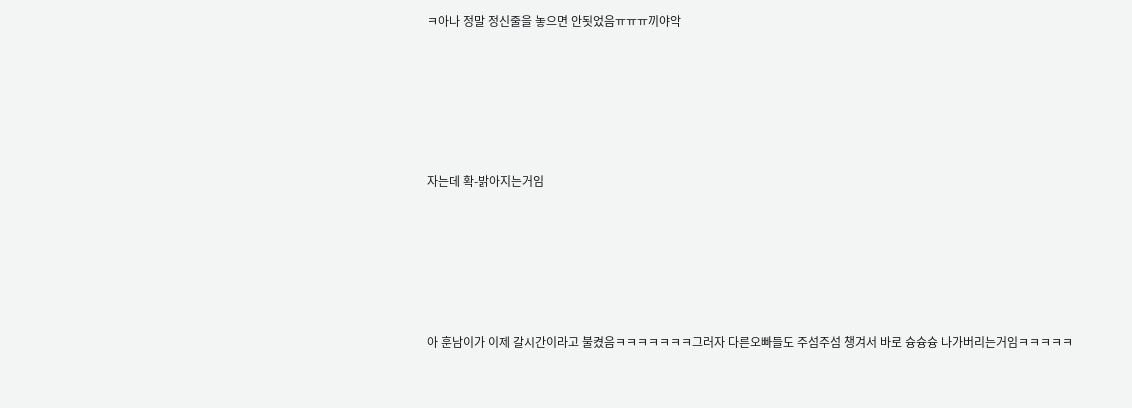ㅋ아나 정말 정신줄을 놓으면 안됫었음ㅠㅠㅠ끼야악





자는데 확-밝아지는거임





아 훈남이가 이제 갈시간이라고 불켰음ㅋㅋㅋㅋㅋㅋㅋ그러자 다른오빠들도 주섬주섬 챙겨서 바로 슝슝슝 나가버리는거임ㅋㅋㅋㅋㅋ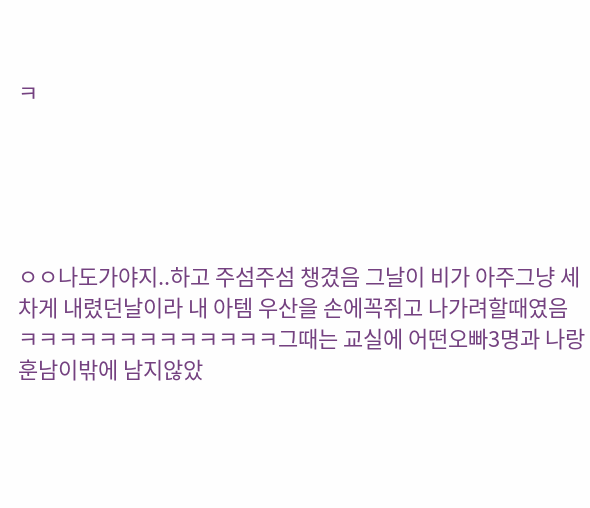ㅋ





ㅇㅇ나도가야지..하고 주섬주섬 챙겼음 그날이 비가 아주그냥 세차게 내렸던날이라 내 아템 우산을 손에꼭쥐고 나가려할때였음ㅋㅋㅋㅋㅋㅋㅋㅋㅋㅋㅋㅋㅋ그때는 교실에 어떤오빠3명과 나랑 훈남이밖에 남지않았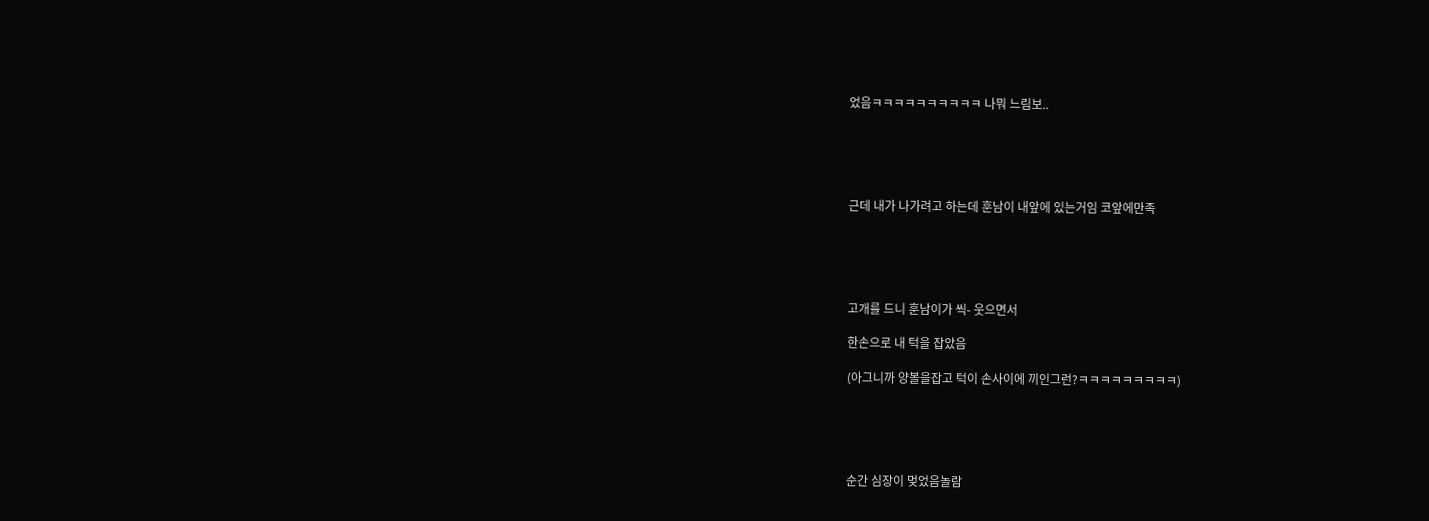었음ㅋㅋㅋㅋㅋㅋㅋㅋㅋㅋ 나뭐 느림보..





근데 내가 나가려고 하는데 훈남이 내앞에 있는거임 코앞에만족





고개를 드니 훈남이가 씩- 웃으면서

한손으로 내 턱을 잡았음

(아그니까 양볼을잡고 턱이 손사이에 끼인그런?ㅋㅋㅋㅋㅋㅋㅋㅋㅋ)





순간 심장이 멎었음놀람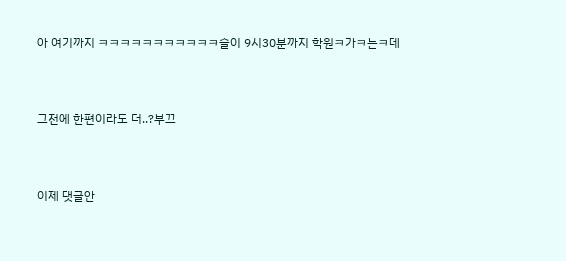아 여기까지 ㅋㅋㅋㅋㅋㅋㅋㅋㅋㅋㅋ슬이 9시30분까지 학원ㅋ가ㅋ는ㅋ데



그전에 한편이라도 더..?부끄



이제 댓글안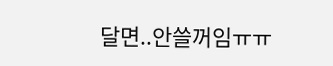달면..안쓸꺼임ㅠㅠ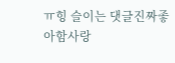ㅠ힝 슬이는 댓글진짜좋아함사랑